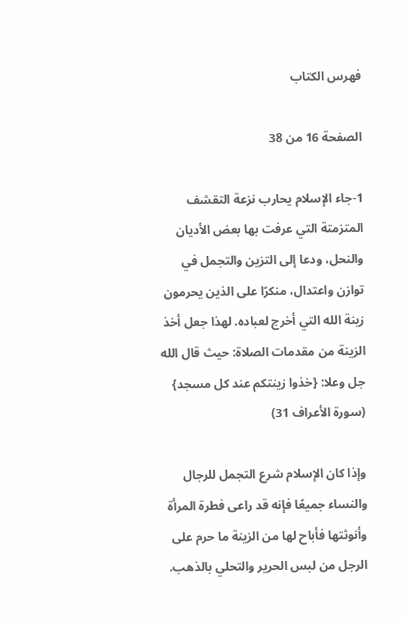فهرس الكتاب

الصفحة 16 من 38

1-جاء الإسلام يحارب نزعة التقشف المتزمتة التي عرفت بها بعض الأديان والنحل، ودعا إلى التزين والتجمل في توازن واعتدال، منكرًا على الذين يحرمون زينة الله التي أخرج لعباده. لهذا جعل أخذ الزينة من مقدمات الصلاة: حيث قال الله جل وعلا: {خذوا زينتكم عند كل مسجد} (سورة الأعراف 31)

وإذا كان الإسلام شرع التجمل للرجال والنساء جميعًا فإنه قد راعى فطرة المرأة وأنوثتها فأباح لها من الزينة ما حرم على الرجل من لبس الحرير والتحلي بالذهب.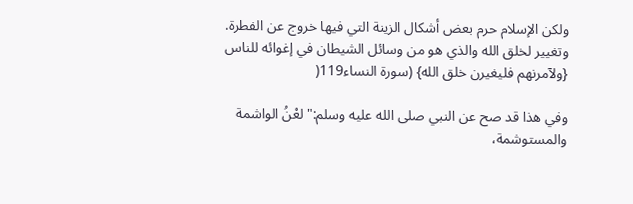ولكن الإسلام حرم بعض أشكال الزينة التي فيها خروج عن الفطرة. وتغيير لخلق الله والذي هو من وسائل الشيطان في إغوائه للناس {ولآمرنهم فليغيرن خلق الله} (سورة النساء119(

وفي هذا قد صح عن النبي صلى الله عليه وسلم:"لعْنُ الواشمة والمستوشمة،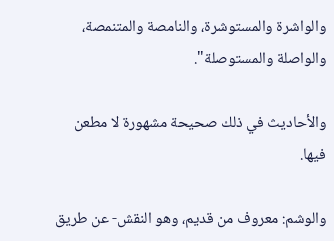والواشرة والمستوشرة، والنامصة والمتنمصة، والواصلة والمستوصلة".

والأحاديث في ذلك صحيحة مشهورة لا مطعن فيها.

والوشم: معروف من قديم، وهو النقش- عن طريق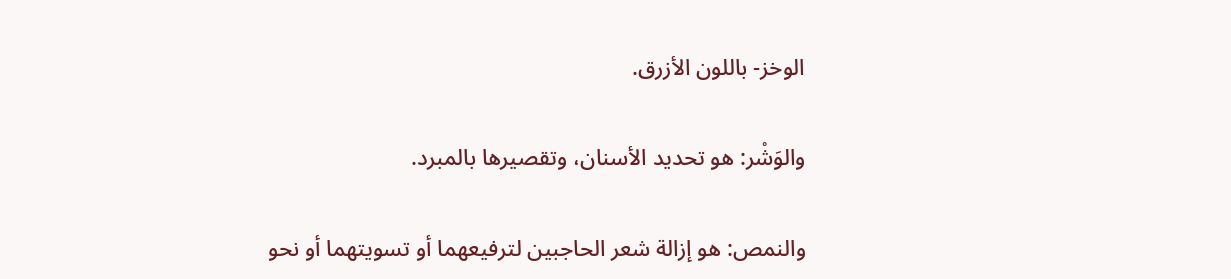الوخز- باللون الأزرق.

والوَشْر: هو تحديد الأسنان، وتقصيرها بالمبرد.

والنمص: هو إزالة شعر الحاجبين لترفيعهما أو تسويتهما أو نحو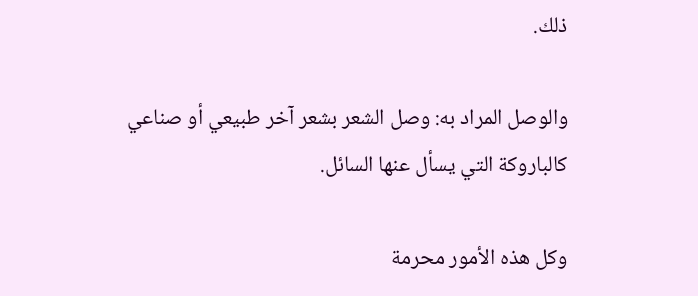ذلك.

والوصل المراد به: وصل الشعر بشعر آخر طبيعي أو صناعي كالباروكة التي يسأل عنها السائل.

وكل هذه الأمور محرمة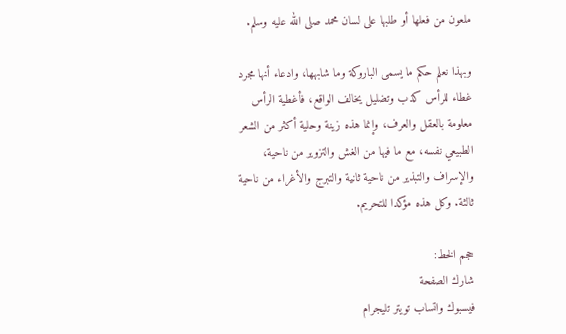ملعون من فعلها أو طلبها على لسان محمد صلى الله عليه وسلم.

وبهذا نعلم حكم ما يسمى الباروكة وما شابهها، وادعاء أنها مجرد غطاء للرأس كذب وتضليل يخالف الواقع، فأغطية الرأس معلومة بالعقل والعرف، وإنما هذه زينة وحلية أكثر من الشعر الطبيعي نفسه، مع ما فيها من الغش والتزوير من ناحية، والإسراف والتبذير من ناحية ثانية والتبرج والأغراء من ناحية ثالثة. وكل هذه مؤكدا للتحريم.

حجم الخط:
شارك الصفحة
فيسبوك واتساب تويتر تليجرام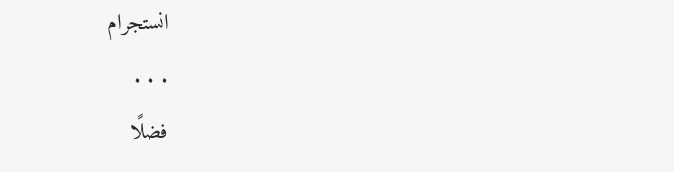انستجرام
. . .
فضلًا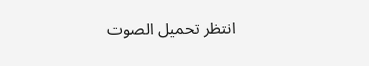انتظر تحميل الصوت